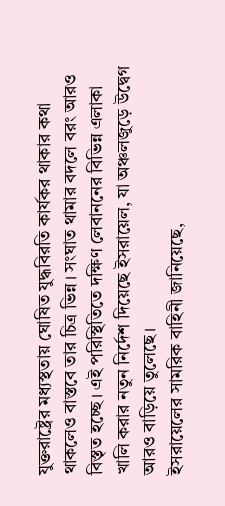যুক্তরাষ্ট্রের মধ্যস্থতায় ঘোষিত যুদ্ধবিরতি কার্যকর থাকার কথা থাকলেও বাস্তবে তার চিত্র ভিন্ন। সংঘাত থামার বদলে বরং আরও বিস্তৃত হচ্ছে। এই পরিস্থিতিতে দক্ষিণ লেবাননের বিভিন্ন এলাকা খালি করার নতুন নির্দেশ দিয়েছে ইসরায়েল, যা অঞ্চলজুড়ে উদ্বেগ আরও বাড়িয়ে তুলেছে।
ইসরায়েলের সামরিক বাহিনী জানিয়েছে,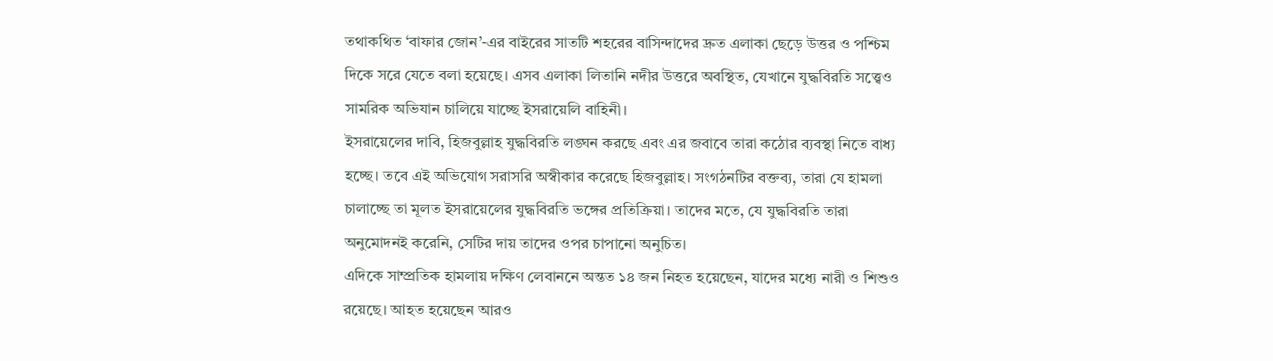তথাকথিত ‘বাফার জোন’-এর বাইরের সাতটি শহরের বাসিন্দাদের দ্রুত এলাকা ছেড়ে উত্তর ও পশ্চিম দিকে সরে যেতে বলা হয়েছে। এসব এলাকা লিতানি নদীর উত্তরে অবস্থিত, যেখানে যুদ্ধবিরতি সত্ত্বেও সামরিক অভিযান চালিয়ে যাচ্ছে ইসরায়েলি বাহিনী।
ইসরায়েলের দাবি, হিজবুল্লাহ যুদ্ধবিরতি লঙ্ঘন করছে এবং এর জবাবে তারা কঠোর ব্যবস্থা নিতে বাধ্য হচ্ছে। তবে এই অভিযোগ সরাসরি অস্বীকার করেছে হিজবুল্লাহ। সংগঠনটির বক্তব্য, তারা যে হামলা চালাচ্ছে তা মূলত ইসরায়েলের যুদ্ধবিরতি ভঙ্গের প্রতিক্রিয়া। তাদের মতে, যে যুদ্ধবিরতি তারা অনুমোদনই করেনি, সেটির দায় তাদের ওপর চাপানো অনুচিত।
এদিকে সাম্প্রতিক হামলায় দক্ষিণ লেবাননে অন্তত ১৪ জন নিহত হয়েছেন, যাদের মধ্যে নারী ও শিশুও রয়েছে। আহত হয়েছেন আরও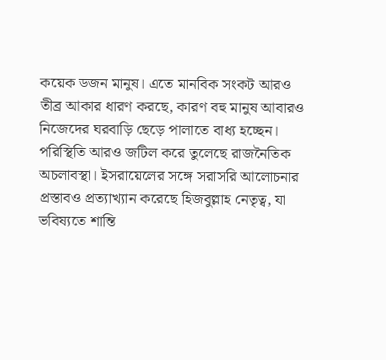কয়েক ডজন মানুষ। এতে মানবিক সংকট আরও তীব্র আকার ধারণ করছে, কারণ বহু মানুষ আবারও নিজেদের ঘরবাড়ি ছেড়ে পালাতে বাধ্য হচ্ছেন।
পরিস্থিতি আরও জটিল করে তুলেছে রাজনৈতিক অচলাবস্থা। ইসরায়েলের সঙ্গে সরাসরি আলোচনার প্রস্তাবও প্রত্যাখ্যান করেছে হিজবুল্লাহ নেতৃত্ব, যা ভবিষ্যতে শান্তি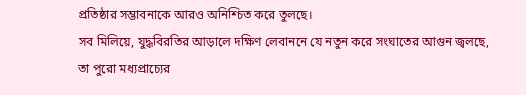প্রতিষ্ঠার সম্ভাবনাকে আরও অনিশ্চিত করে তুলছে।
সব মিলিয়ে, যুদ্ধবিরতির আড়ালে দক্ষিণ লেবাননে যে নতুন করে সংঘাতের আগুন জ্বলছে, তা পুরো মধ্যপ্রাচ্যের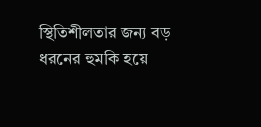স্থিতিশীলতার জন্য বড় ধরনের হুমকি হয়ে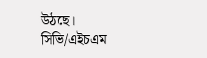উঠছে।
সিভি/এইচএম